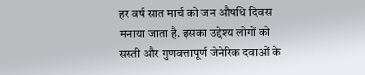हर वर्ष सात मार्च को जन औषधि दिवस मनाया जाता है. इसका उद्देश्य लोगों को सस्ती और गुणवत्तापूर्ण जेनेरिक दवाओं के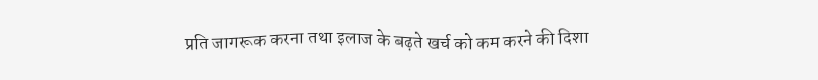प्रति जागरूक करना तथा इलाज के बढ़ते खर्च को कम करने की दिशा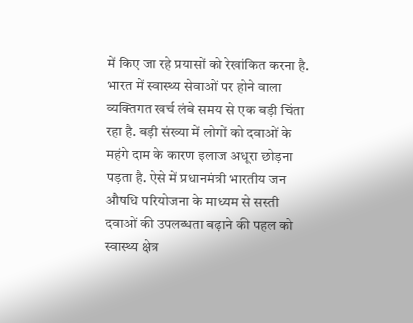में किए जा रहे प्रयासों को रेखांकित करना है. भारत में स्वास्थ्य सेवाओं पर होने वाला व्यक्तिगत खर्च लंबे समय से एक बड़ी चिंता रहा है. बड़ी संख्या में लोगों को दवाओं के महंगे दाम के कारण इलाज अधूरा छोड़ना पड़ता है. ऐसे में प्रधानमंत्री भारतीय जन औषधि परियोजना के माध्यम से सस्ती दवाओं की उपलब्धता बढ़ाने की पहल को स्वास्थ्य क्षेत्र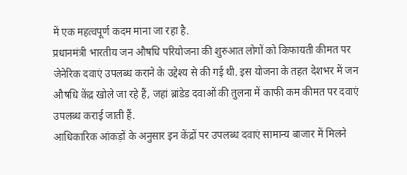में एक महत्वपूर्ण कदम माना जा रहा है.
प्रधानमंत्री भारतीय जन औषधि परियोजना की शुरुआत लोगों को किफायती कीमत पर जेनेरिक दवाएं उपलब्ध कराने के उद्देश्य से की गई थी. इस योजना के तहत देशभर में जन औषधि केंद्र खोले जा रहे हैं, जहां ब्रांडेड दवाओं की तुलना में काफी कम कीमत पर दवाएं उपलब्ध कराई जाती हैं.
आधिकारिक आंकड़ों के अनुसार इन केंद्रों पर उपलब्ध दवाएं सामान्य बाजार में मिलने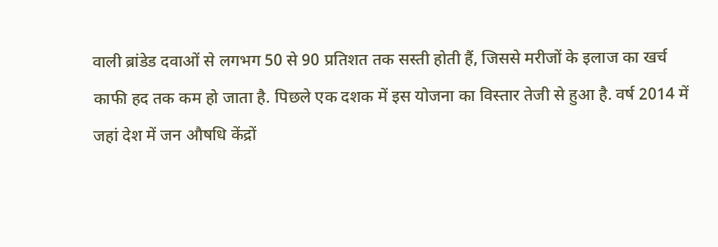वाली ब्रांडेड दवाओं से लगभग 50 से 90 प्रतिशत तक सस्ती होती हैं, जिससे मरीजों के इलाज का खर्च काफी हद तक कम हो जाता है. पिछले एक दशक में इस योजना का विस्तार तेजी से हुआ है. वर्ष 2014 में जहां देश में जन औषधि केंद्रों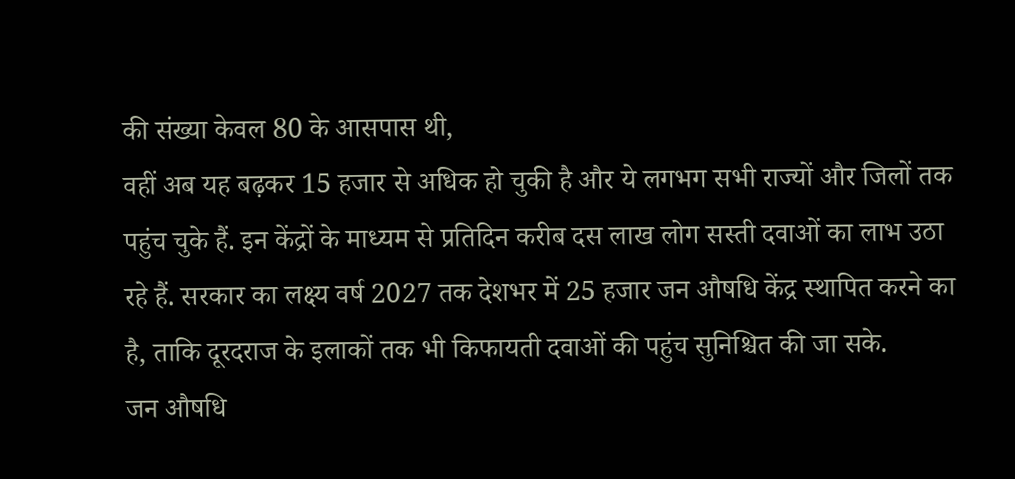की संख्या केवल 80 के आसपास थी,
वहीं अब यह बढ़कर 15 हजार से अधिक हो चुकी है और ये लगभग सभी राज्यों और जिलों तक पहुंच चुके हैं. इन केंद्रों के माध्यम से प्रतिदिन करीब दस लाख लोग सस्ती दवाओं का लाभ उठा रहे हैं. सरकार का लक्ष्य वर्ष 2027 तक देशभर में 25 हजार जन औषधि केंद्र स्थापित करने का है, ताकि दूरदराज के इलाकों तक भी किफायती दवाओं की पहुंच सुनिश्चित की जा सके.
जन औषधि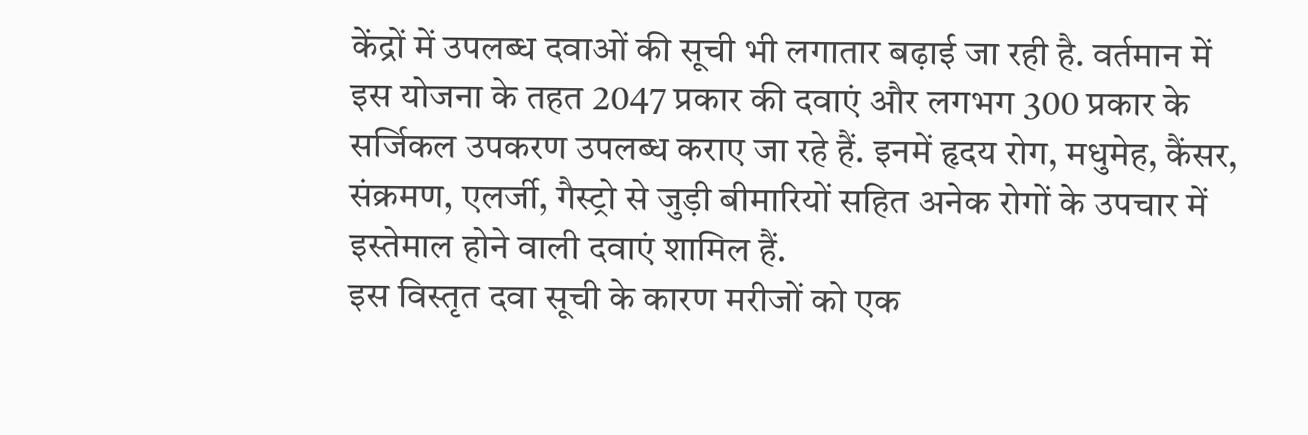केंद्रों में उपलब्ध दवाओं की सूची भी लगातार बढ़ाई जा रही है. वर्तमान में इस योजना के तहत 2047 प्रकार की दवाएं और लगभग 300 प्रकार के सर्जिकल उपकरण उपलब्ध कराए जा रहे हैं. इनमें हृदय रोग, मधुमेह, कैंसर, संक्रमण, एलर्जी, गैस्ट्रो से जुड़ी बीमारियों सहित अनेक रोगों के उपचार में इस्तेमाल होने वाली दवाएं शामिल हैं.
इस विस्तृत दवा सूची के कारण मरीजों को एक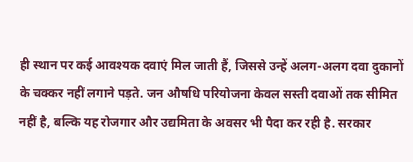ही स्थान पर कई आवश्यक दवाएं मिल जाती हैं, जिससे उन्हें अलग-अलग दवा दुकानों के चक्कर नहीं लगाने पड़ते. जन औषधि परियोजना केवल सस्ती दवाओं तक सीमित नहीं है, बल्कि यह रोजगार और उद्यमिता के अवसर भी पैदा कर रही है. सरकार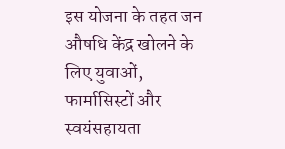इस योजना के तहत जन औषधि केंद्र खोलने के लिए युवाओं, फार्मासिस्टों और स्वयंसहायता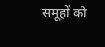समूहों को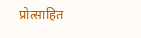प्रोत्साहित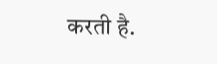करती है.